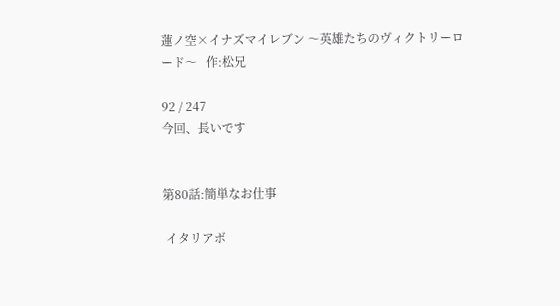蓮ノ空×イナズマイレブン 〜英雄たちのヴィクトリーロード〜   作:松兄

92 / 247
今回、長いです


第80話:簡単なお仕事

 イタリアボ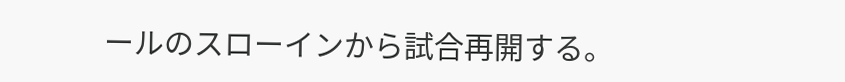ールのスローインから試合再開する。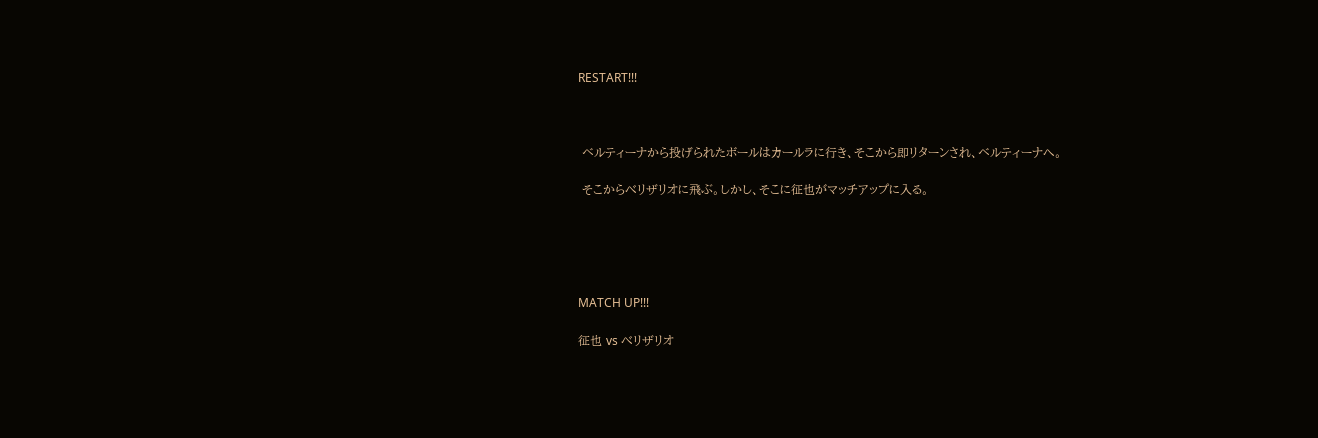RESTART!!!



 ベルティーナから投げられたボールはカールラに行き、そこから即リターンされ、ベルティーナへ。

 そこからべリザリオに飛ぶ。しかし、そこに征也がマッチアップに入る。





MATCH UP!!!

征也 vs べリザリオ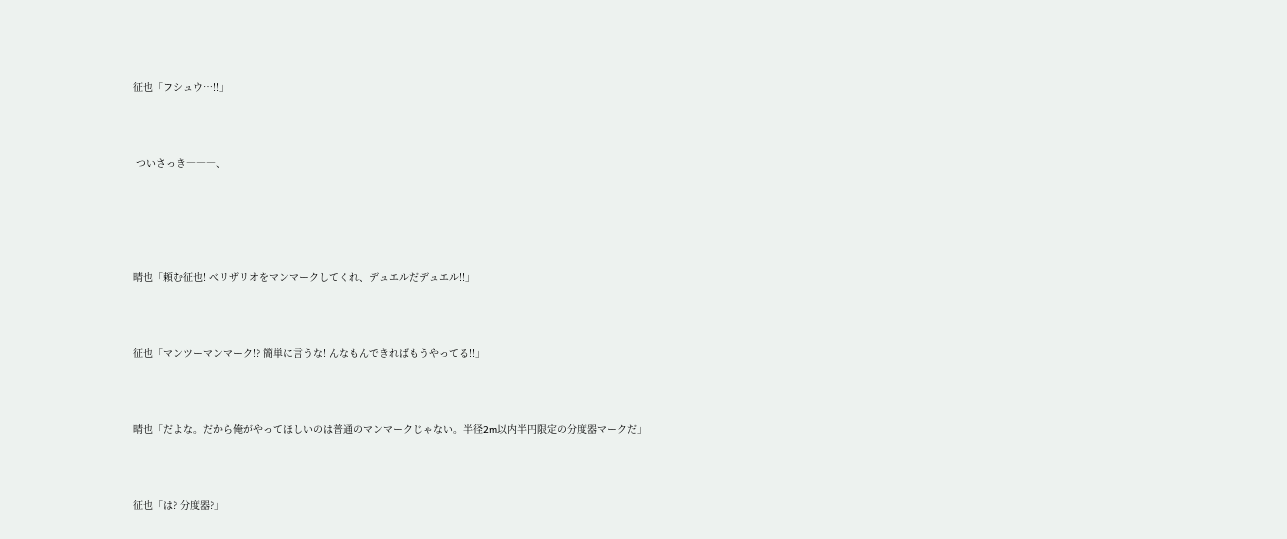征也「フシュウ…!!」



 ついさっき―――、





晴也「頼む征也! べリザリオをマンマークしてくれ、デュエルだデュエル!!」



征也「マンツーマンマーク!? 簡単に言うな! んなもんできればもうやってる!!」



晴也「だよな。だから俺がやってほしいのは普通のマンマークじゃない。半径2m以内半円限定の分度器マークだ」



征也「は? 分度器?」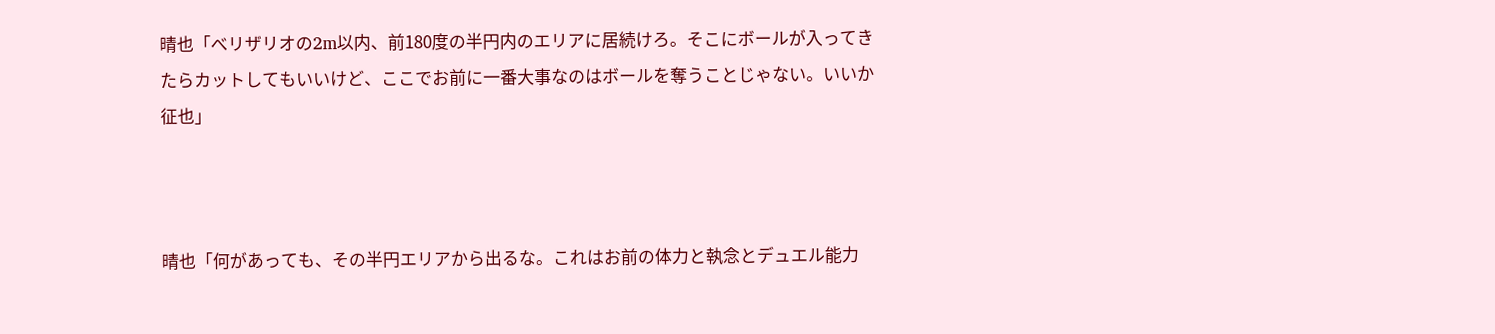晴也「べリザリオの2m以内、前180度の半円内のエリアに居続けろ。そこにボールが入ってきたらカットしてもいいけど、ここでお前に一番大事なのはボールを奪うことじゃない。いいか征也」



晴也「何があっても、その半円エリアから出るな。これはお前の体力と執念とデュエル能力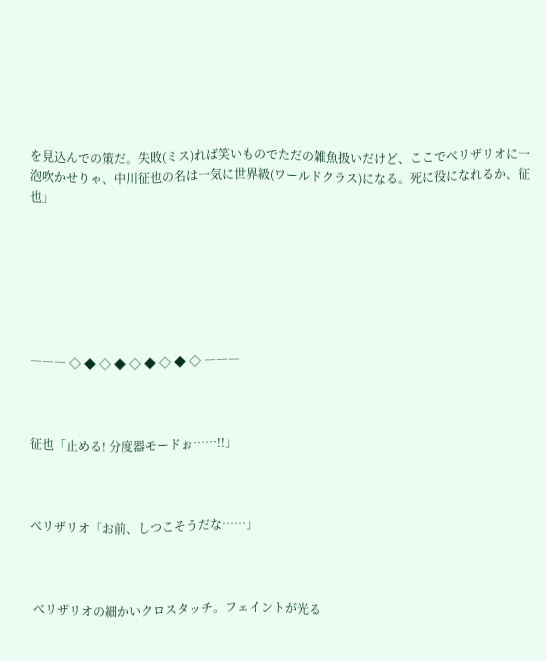を見込んでの策だ。失敗(ミス)れば笑いものでただの雑魚扱いだけど、ここでべリザリオに一泡吹かせりゃ、中川征也の名は一気に世界級(ワールドクラス)になる。死に役になれるか、征也」







――― ◇ ◆ ◇ ◆ ◇ ◆ ◇ ◆ ◇ ―――



征也「止める! 分度器モードぉ……!!」



べリザリオ「お前、しつこそうだな……」



 べリザリオの細かいクロスタッチ。フェイントが光る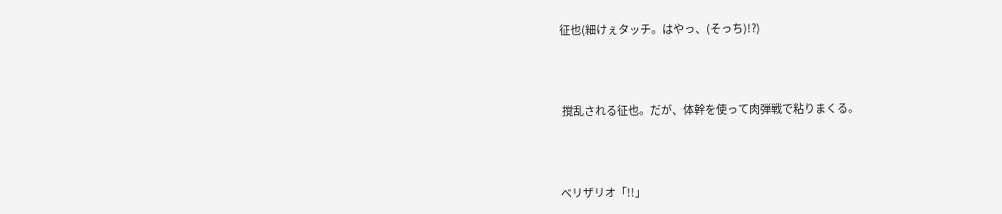征也(細けぇタッチ。はやっ、(そっち)!?)



 撹乱される征也。だが、体幹を使って肉弾戦で粘りまくる。



べリザリオ「!!」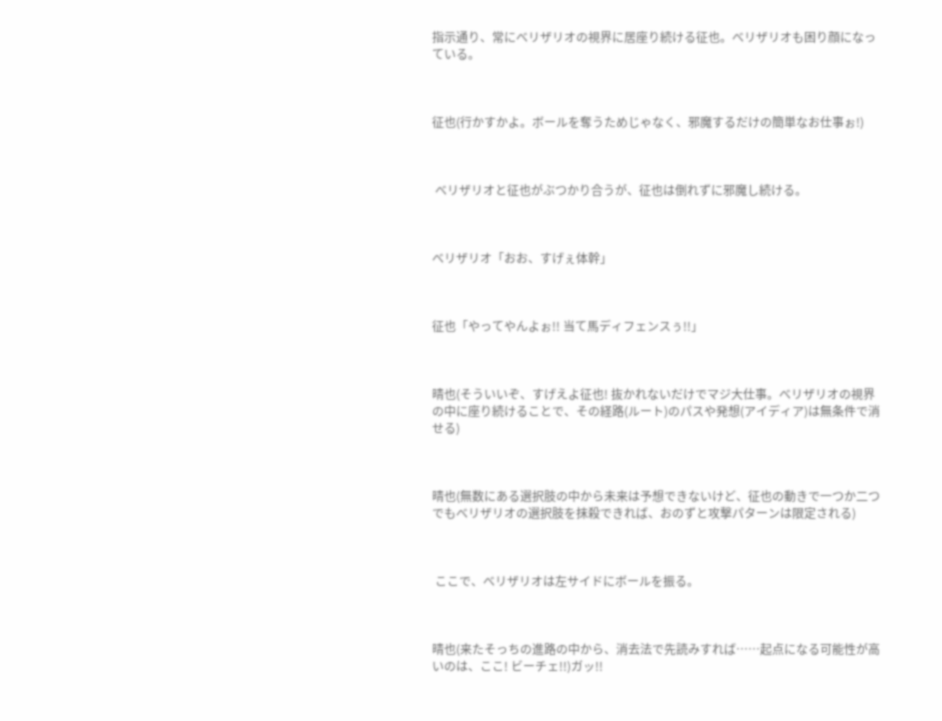指示通り、常にべリザリオの視界に居座り続ける征也。べリザリオも困り顔になっている。



征也(行かすかよ。ボールを奪うためじゃなく、邪魔するだけの簡単なお仕事ぉ!)



 べリザリオと征也がぶつかり合うが、征也は倒れずに邪魔し続ける。



べリザリオ「おお、すげぇ体幹」



征也「やってやんよぉ!! 当て馬ディフェンスぅ!!」



晴也(そういいぞ、すげえよ征也! 抜かれないだけでマジ大仕事。べリザリオの視界の中に座り続けることで、その経路(ルート)のパスや発想(アイディア)は無条件で消せる)



晴也(無数にある選択肢の中から未来は予想できないけど、征也の動きで一つか二つでもべリザリオの選択肢を抹殺できれば、おのずと攻撃パターンは限定される)



 ここで、べリザリオは左サイドにボールを振る。



晴也(来たそっちの進路の中から、消去法で先読みすれば……起点になる可能性が高いのは、ここ! ビーチェ!!)ガッ!!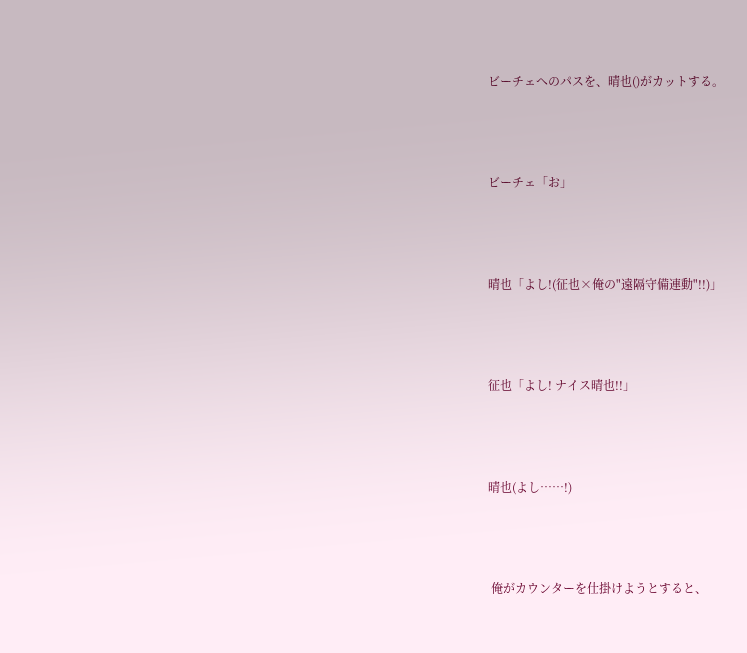ビーチェへのパスを、晴也()がカットする。



ビーチェ「お」



晴也「よし!(征也×俺の"遠隔守備連動"!!)」



征也「よし! ナイス晴也!!」



晴也(よし……!)



 俺がカウンターを仕掛けようとすると、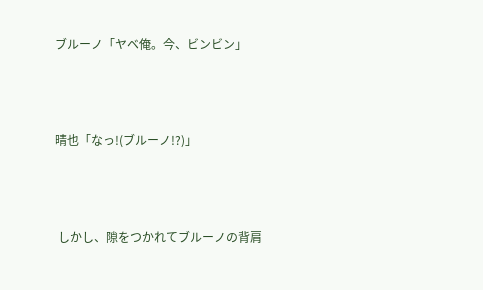ブルーノ「ヤベ俺。今、ビンビン」



晴也「なっ!(ブルーノ!?)」



 しかし、隙をつかれてブルーノの背肩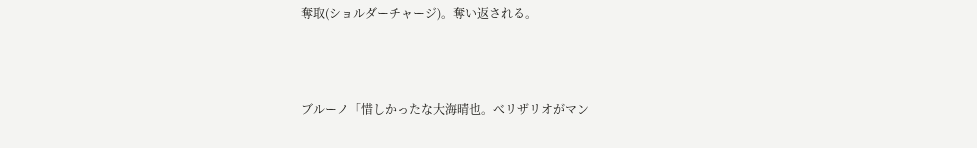奪取(ショルダーチャージ)。奪い返される。



ブルーノ「惜しかったな大海晴也。べリザリオがマン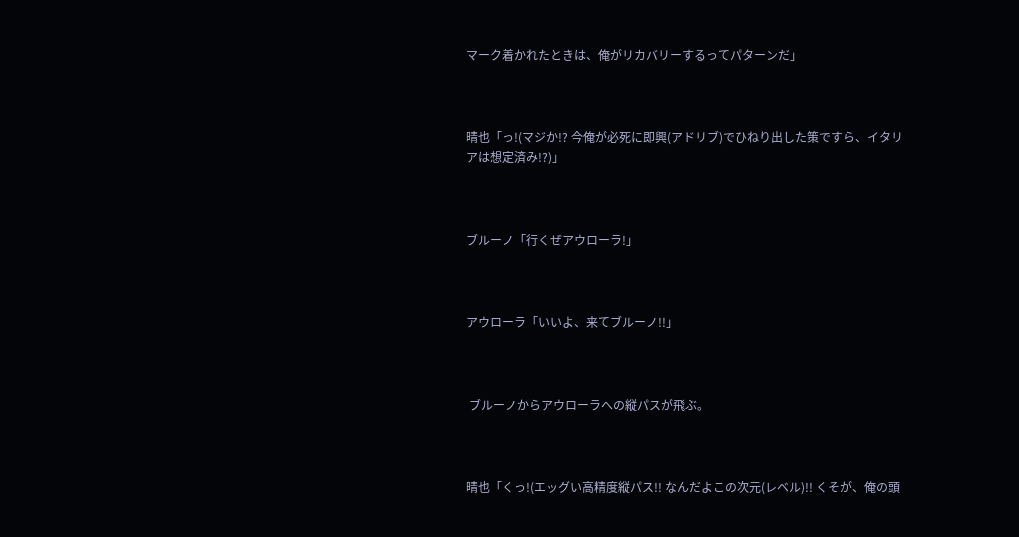マーク着かれたときは、俺がリカバリーするってパターンだ」



晴也「っ!(マジか!? 今俺が必死に即興(アドリブ)でひねり出した策ですら、イタリアは想定済み!?)」



ブルーノ「行くぜアウローラ!」



アウローラ「いいよ、来てブルーノ!!」



 ブルーノからアウローラへの縦パスが飛ぶ。



晴也「くっ!(エッグい高精度縦パス!! なんだよこの次元(レベル)!! くそが、俺の頭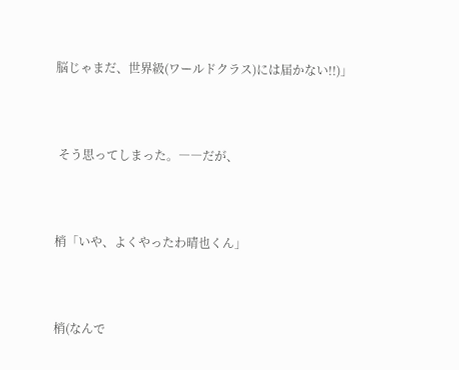脳じゃまだ、世界級(ワールドクラス)には届かない!!)」



 そう思ってしまった。――だが、



梢「いや、よくやったわ晴也くん」



梢(なんで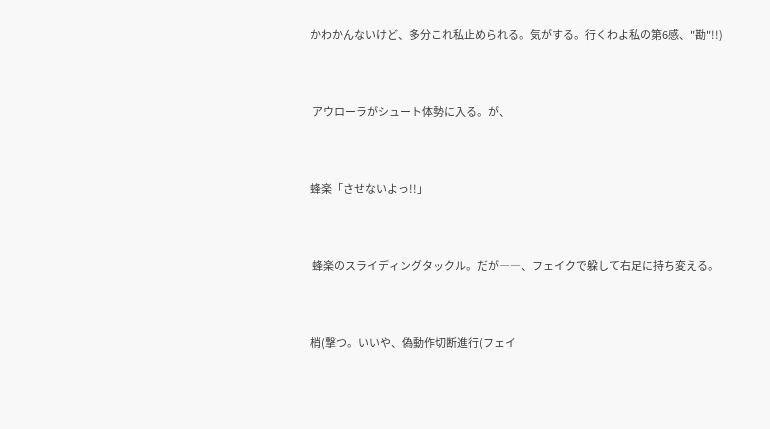かわかんないけど、多分これ私止められる。気がする。行くわよ私の第6感、"勘"!!)



 アウローラがシュート体勢に入る。が、



蜂楽「させないよっ!!」



 蜂楽のスライディングタックル。だが――、フェイクで躱して右足に持ち変える。



梢(撃つ。いいや、偽動作切断進行(フェイ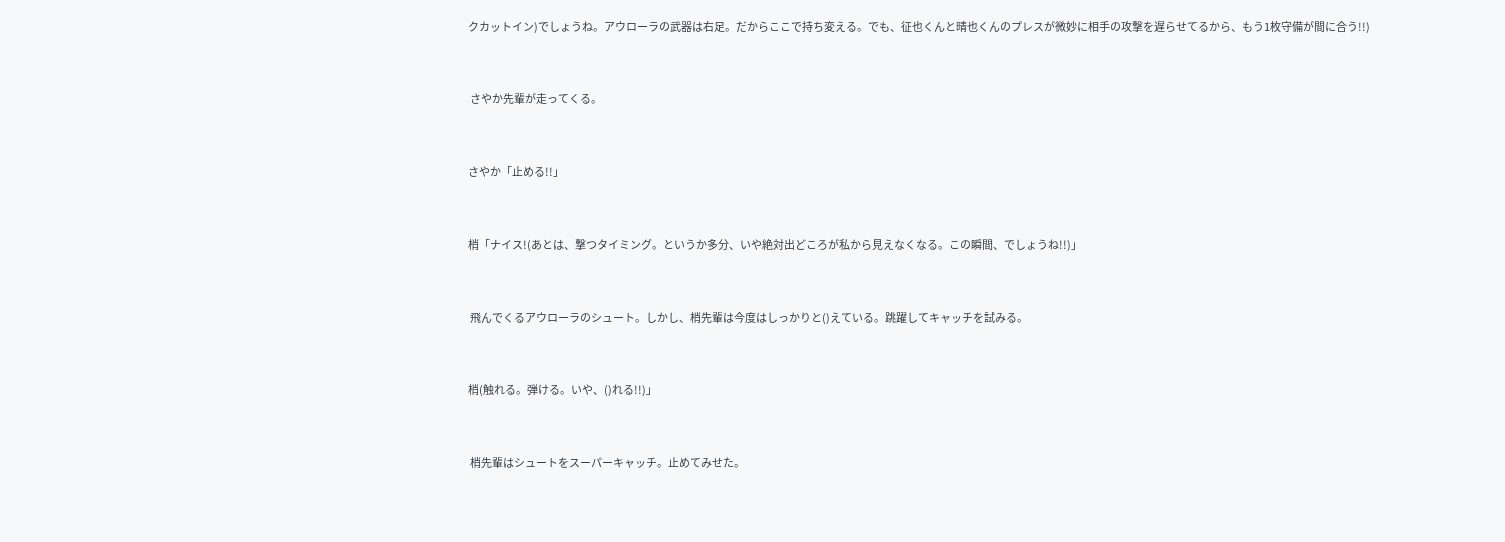クカットイン)でしょうね。アウローラの武器は右足。だからここで持ち変える。でも、征也くんと晴也くんのプレスが微妙に相手の攻撃を遅らせてるから、もう1枚守備が間に合う!!)



 さやか先輩が走ってくる。



さやか「止める!!」



梢「ナイス!(あとは、撃つタイミング。というか多分、いや絶対出どころが私から見えなくなる。この瞬間、でしょうね!!)」



 飛んでくるアウローラのシュート。しかし、梢先輩は今度はしっかりと()えている。跳躍してキャッチを試みる。



梢(触れる。弾ける。いや、()れる!!)」



 梢先輩はシュートをスーパーキャッチ。止めてみせた。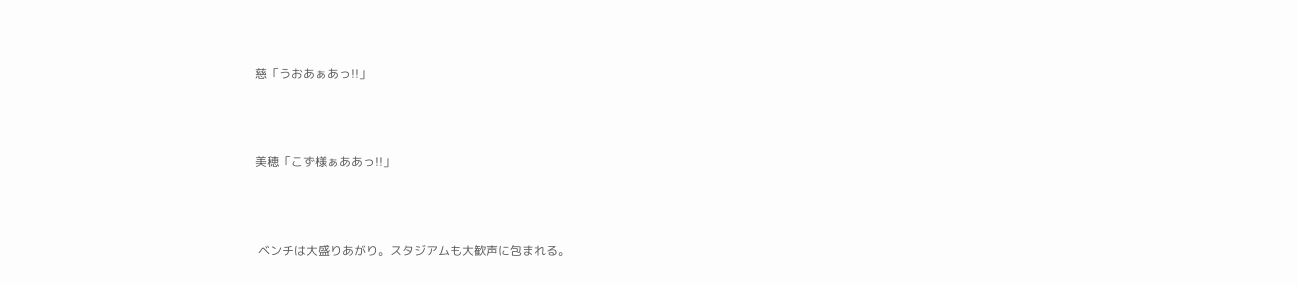慈「うおあぁあっ!!」



美穂「こず様ぁああっ!!」



 ベンチは大盛りあがり。スタジアムも大歓声に包まれる。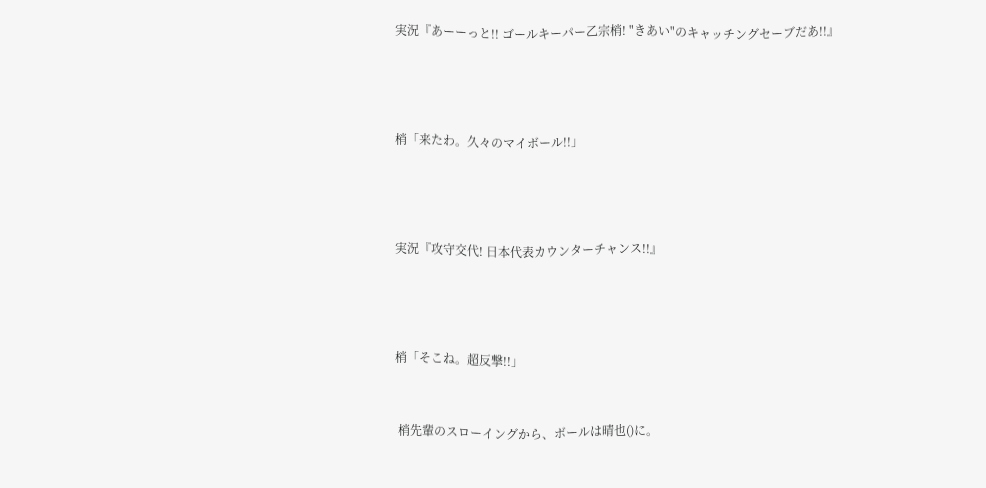実況『あーーっと!! ゴールキーパー乙宗梢! "きあい"のキャッチングセーブだあ!!』





梢「来たわ。久々のマイボール!!」





実況『攻守交代! 日本代表カウンターチャンス!!』





梢「そこね。超反撃!!」



 梢先輩のスローイングから、ボールは晴也()に。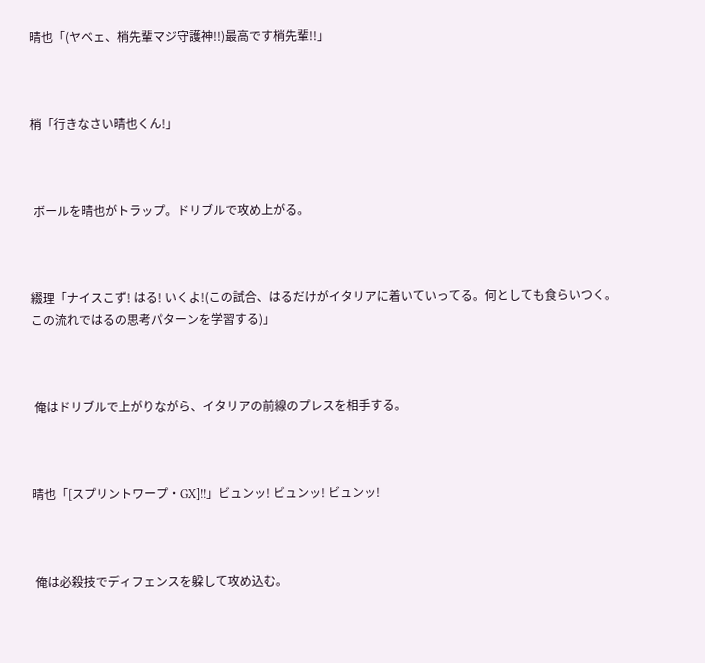晴也「(ヤベェ、梢先輩マジ守護神!!)最高です梢先輩!!」



梢「行きなさい晴也くん!」



 ボールを晴也がトラップ。ドリブルで攻め上がる。



綴理「ナイスこず! はる! いくよ!(この試合、はるだけがイタリアに着いていってる。何としても食らいつく。この流れではるの思考パターンを学習する)」



 俺はドリブルで上がりながら、イタリアの前線のプレスを相手する。



晴也「[スプリントワープ・GX]!!」ビュンッ! ビュンッ! ビュンッ!



 俺は必殺技でディフェンスを躱して攻め込む。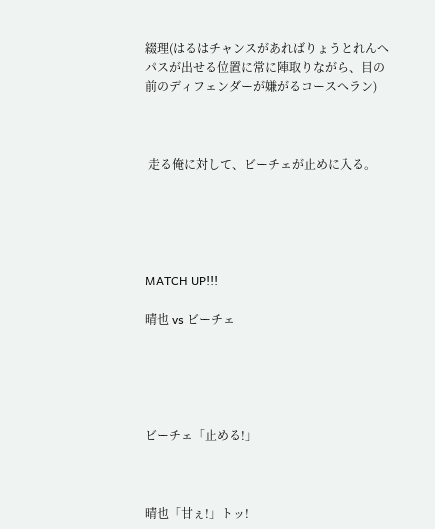綴理(はるはチャンスがあればりょうとれんへパスが出せる位置に常に陣取りながら、目の前のディフェンダーが嫌がるコースへラン)



 走る俺に対して、ビーチェが止めに入る。





MATCH UP!!!

晴也 vs ビーチェ





ビーチェ「止める!」



晴也「甘ぇ!」トッ!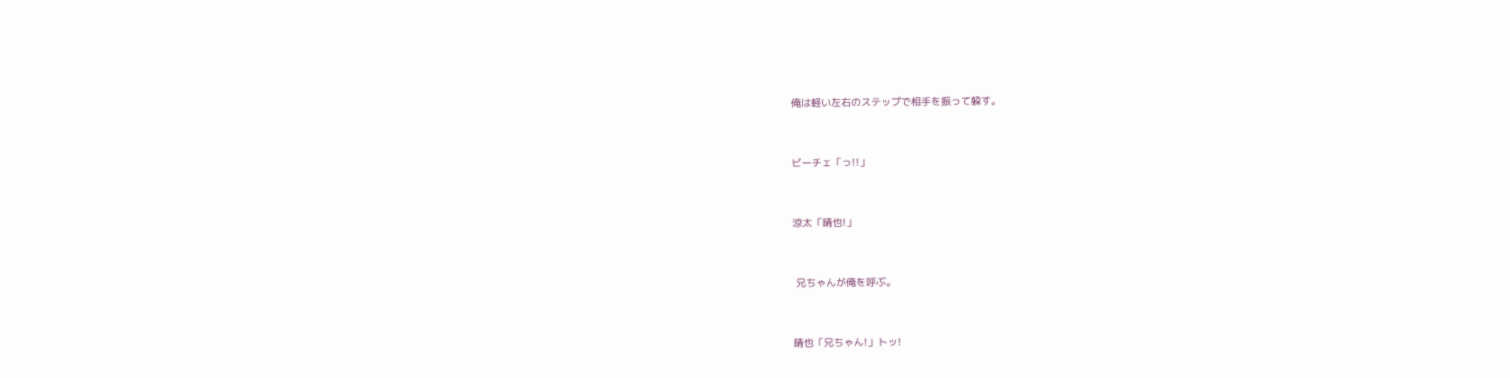俺は軽い左右のステップで相手を振って躱す。



ビーチェ「っ!!」



涼太「晴也!」



 兄ちゃんが俺を呼ぶ。



晴也「兄ちゃん!」トッ!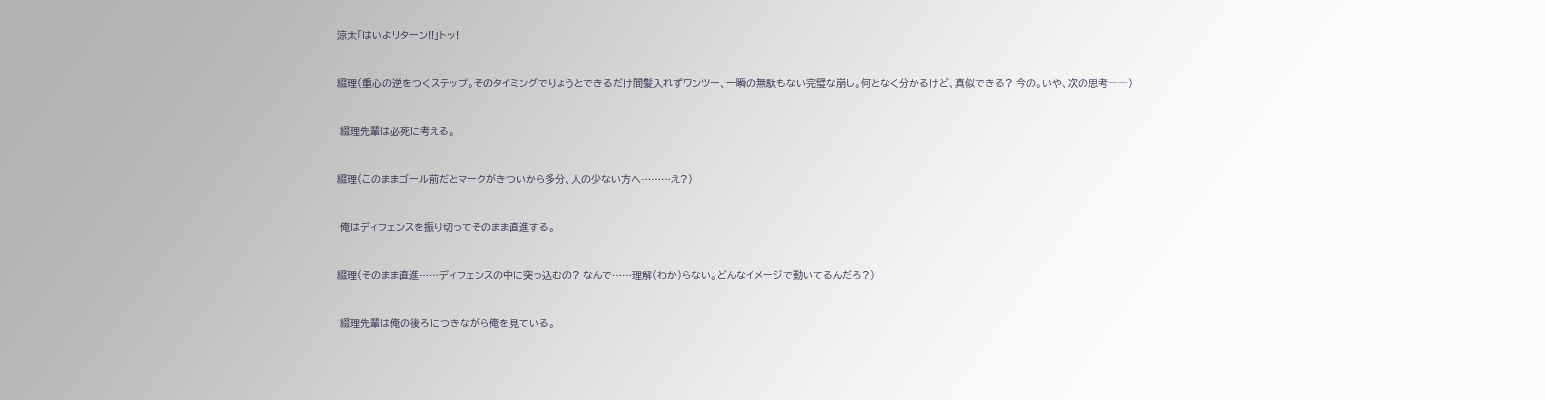涼太「はいよリターン!!」トッ!



綴理(重心の逆をつくステップ。そのタイミングでりょうとできるだけ間髪入れずワンツー、一瞬の無駄もない完璧な崩し。何となく分かるけど、真似できる? 今の。いや、次の思考――)



 綴理先輩は必死に考える。



綴理(このままゴール前だとマークがきついから多分、人の少ない方へ………え?)



 俺はディフェンスを振り切ってそのまま直進する。



綴理(そのまま直進……ディフェンスの中に突っ込むの? なんで……理解(わか)らない。どんなイメージで動いてるんだろ?)



 綴理先輩は俺の後ろにつきながら俺を見ている。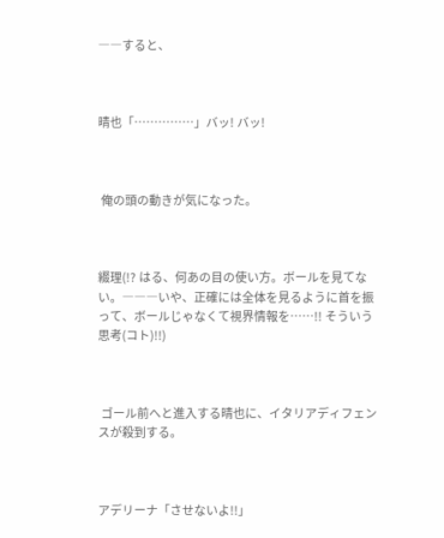――すると、



晴也「……………」バッ! バッ!



 俺の頭の動きが気になった。



綴理(!? はる、何あの目の使い方。ボールを見てない。―――いや、正確には全体を見るように首を振って、ボールじゃなくて視界情報を……!! そういう思考(コト)!!)



 ゴール前へと進入する晴也に、イタリアディフェンスが殺到する。



アデリーナ「させないよ!!」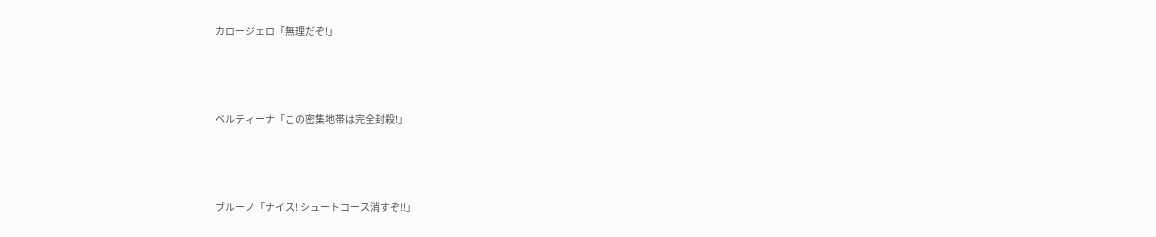カロージェロ「無理だぞ!」



ベルティーナ「この密集地帯は完全封殺!」



ブルーノ「ナイス! シュートコース消すぞ!!」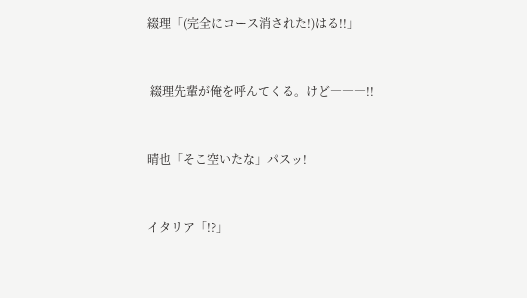綴理「(完全にコース消された!)はる!!」



 綴理先輩が俺を呼んてくる。けど―――!!



晴也「そこ空いたな」パスッ!



イタリア「!?」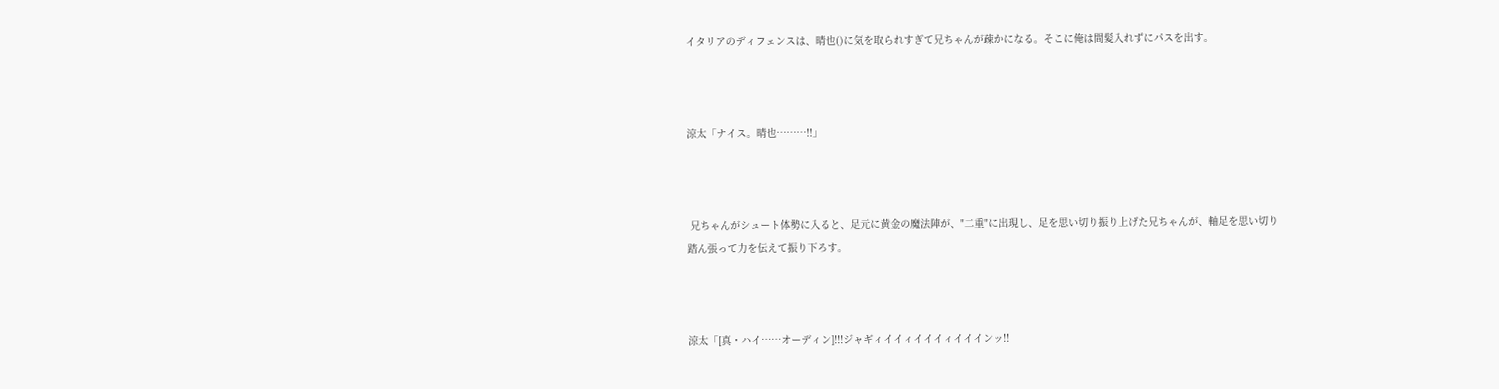イタリアのディフェンスは、晴也()に気を取られすぎて兄ちゃんが疎かになる。そこに俺は間髪入れずにパスを出す。



涼太「ナイス。晴也………!!」



 兄ちゃんがシュート体勢に入ると、足元に黄金の魔法陣が、"二重"に出現し、足を思い切り振り上げた兄ちゃんが、軸足を思い切り踏ん張って力を伝えて振り下ろす。



涼太「[真・ハイ……オーディン]!!!ジャギィイイィイイイィイイインッ!!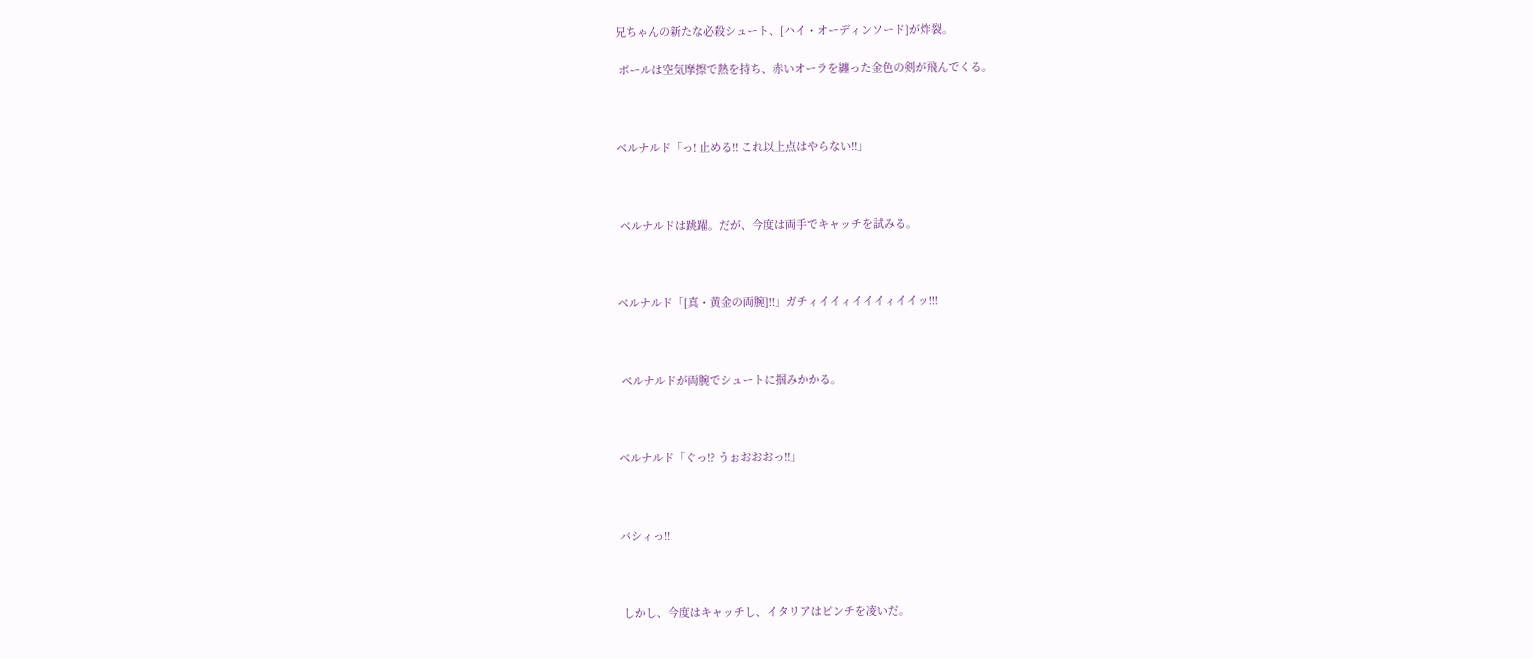兄ちゃんの新たな必殺シュート、[ハイ・オーディンソード]が炸裂。

 ボールは空気摩擦で熱を持ち、赤いオーラを纏った金色の剣が飛んでくる。



ベルナルド「っ! 止める!! これ以上点はやらない!!」



 ベルナルドは跳躍。だが、今度は両手でキャッチを試みる。



ベルナルド「[真・黄金の両腕]!!」ガチィイイィイイイィイイッ!!!



 ベルナルドが両腕でシュートに掴みかかる。



ベルナルド「ぐっ!? うぉおおおっ!!」



バシィっ!!



 しかし、今度はキャッチし、イタリアはピンチを凌いだ。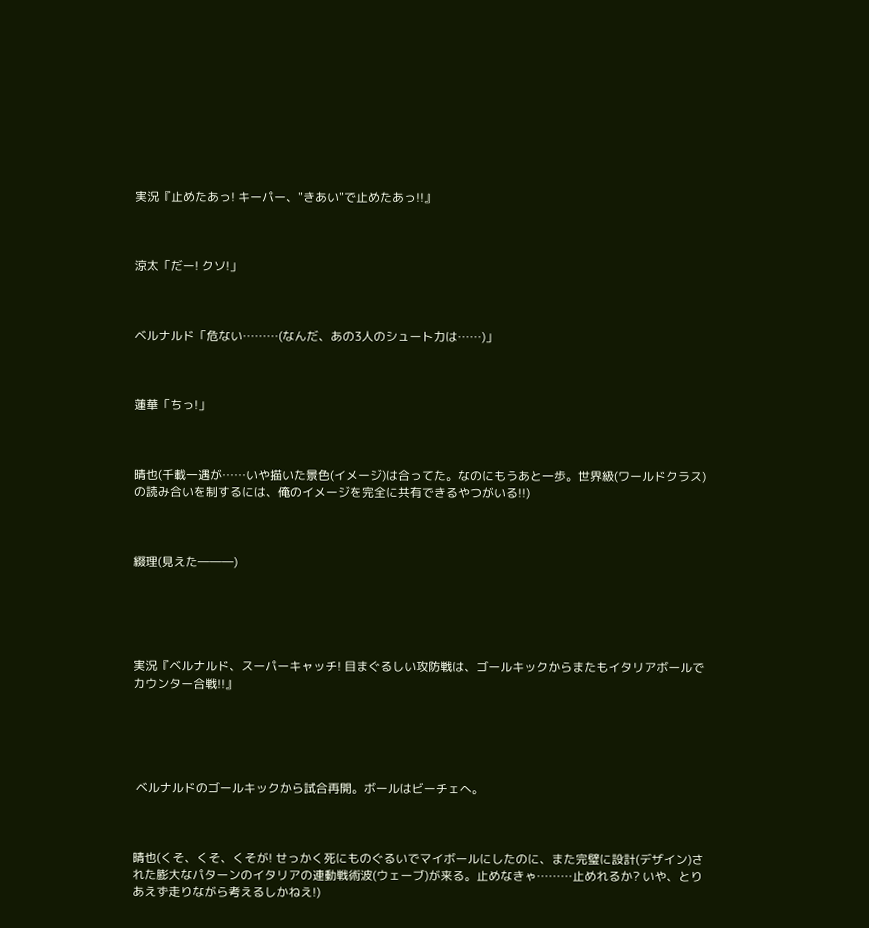実況『止めたあっ! キーパー、"きあい"で止めたあっ!!』



涼太「だー! クソ!」



ベルナルド「危ない………(なんだ、あの3人のシュート力は……)」



蓮華「ちっ!」



晴也(千載一遇が……いや描いた景色(イメージ)は合ってた。なのにもうあと一歩。世界級(ワールドクラス)の読み合いを制するには、俺のイメージを完全に共有できるやつがいる!!)



綴理(見えた―――)





実況『ベルナルド、スーパーキャッチ! 目まぐるしい攻防戦は、ゴールキックからまたもイタリアボールでカウンター合戦!!』





 ベルナルドのゴールキックから試合再開。ボールはビーチェへ。



晴也(くそ、くそ、くそが! せっかく死にものぐるいでマイボールにしたのに、また完璧に設計(デザイン)された膨大なパターンのイタリアの連動戦術波(ウェーブ)が来る。止めなきゃ………止めれるか? いや、とりあえず走りながら考えるしかねえ!)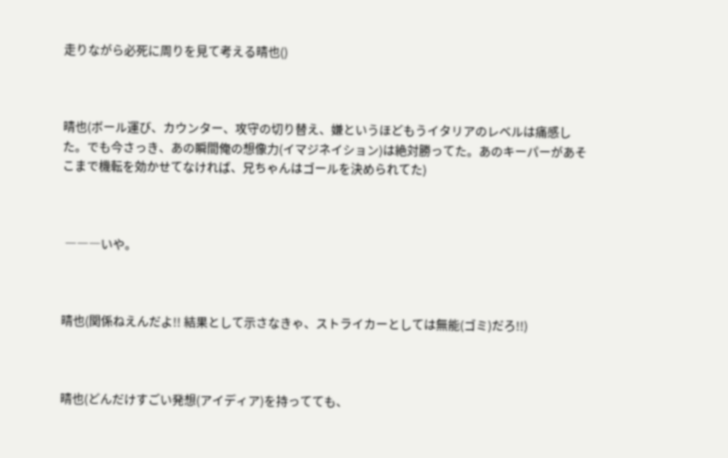走りながら必死に周りを見て考える晴也()



晴也(ボール運び、カウンター、攻守の切り替え、嫌というほどもうイタリアのレベルは痛感した。でも今さっき、あの瞬間俺の想像力(イマジネイション)は絶対勝ってた。あのキーパーがあそこまで機転を効かせてなければ、兄ちゃんはゴールを決められてた)



 ―――いや。



晴也(関係ねえんだよ!! 結果として示さなきゃ、ストライカーとしては無能(ゴミ)だろ!!)



晴也(どんだけすごい発想(アイディア)を持ってても、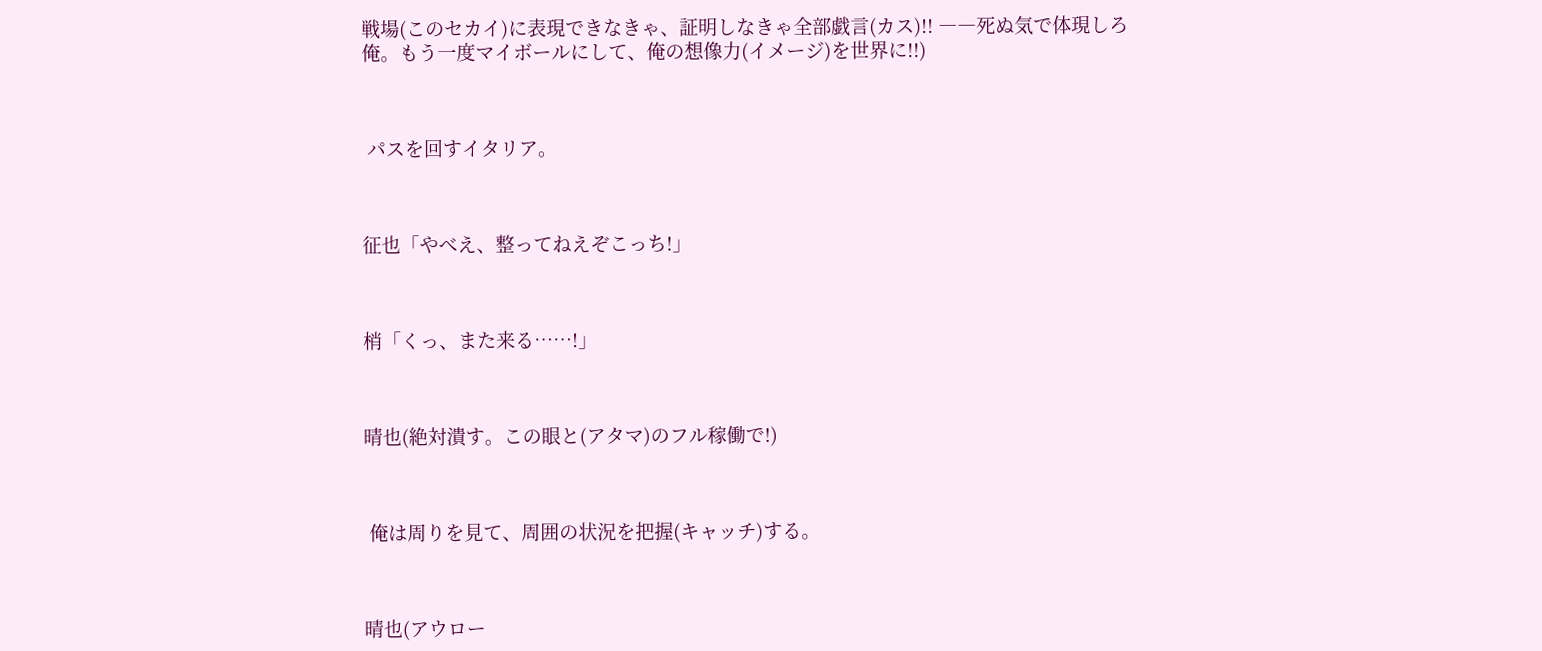戦場(このセカイ)に表現できなきゃ、証明しなきゃ全部戯言(カス)!! ――死ぬ気で体現しろ俺。もう一度マイボールにして、俺の想像力(イメージ)を世界に!!)



 パスを回すイタリア。



征也「やべえ、整ってねえぞこっち!」



梢「くっ、また来る……!」



晴也(絶対潰す。この眼と(アタマ)のフル稼働で!)



 俺は周りを見て、周囲の状況を把握(キャッチ)する。



晴也(アウロー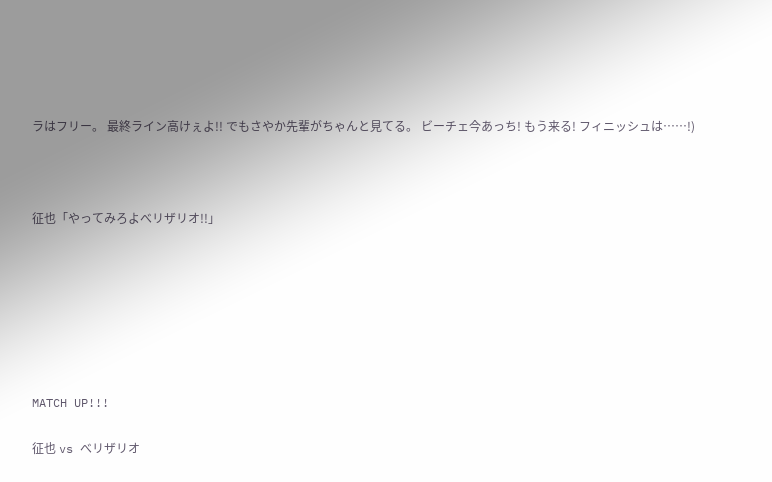ラはフリー。 最終ライン高けぇよ!! でもさやか先輩がちゃんと見てる。 ビーチェ今あっち! もう来る! フィニッシュは……!)



征也「やってみろよべリザリオ!!」







MATCH UP!!!

征也 vs べリザリオ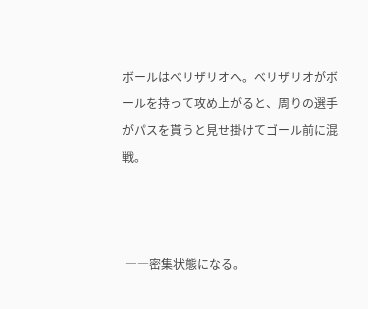ボールはべリザリオへ。べリザリオがボールを持って攻め上がると、周りの選手がパスを貰うと見せ掛けてゴール前に混戦。



 ――密集状態になる。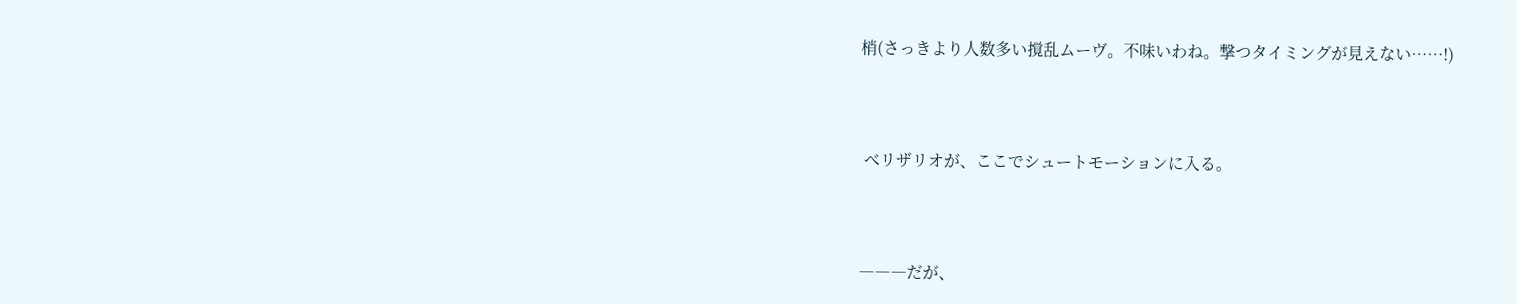梢(さっきより人数多い撹乱ムーヴ。不味いわね。撃つタイミングが見えない……!)



 べリザリオが、ここでシュートモーションに入る。



―――だが、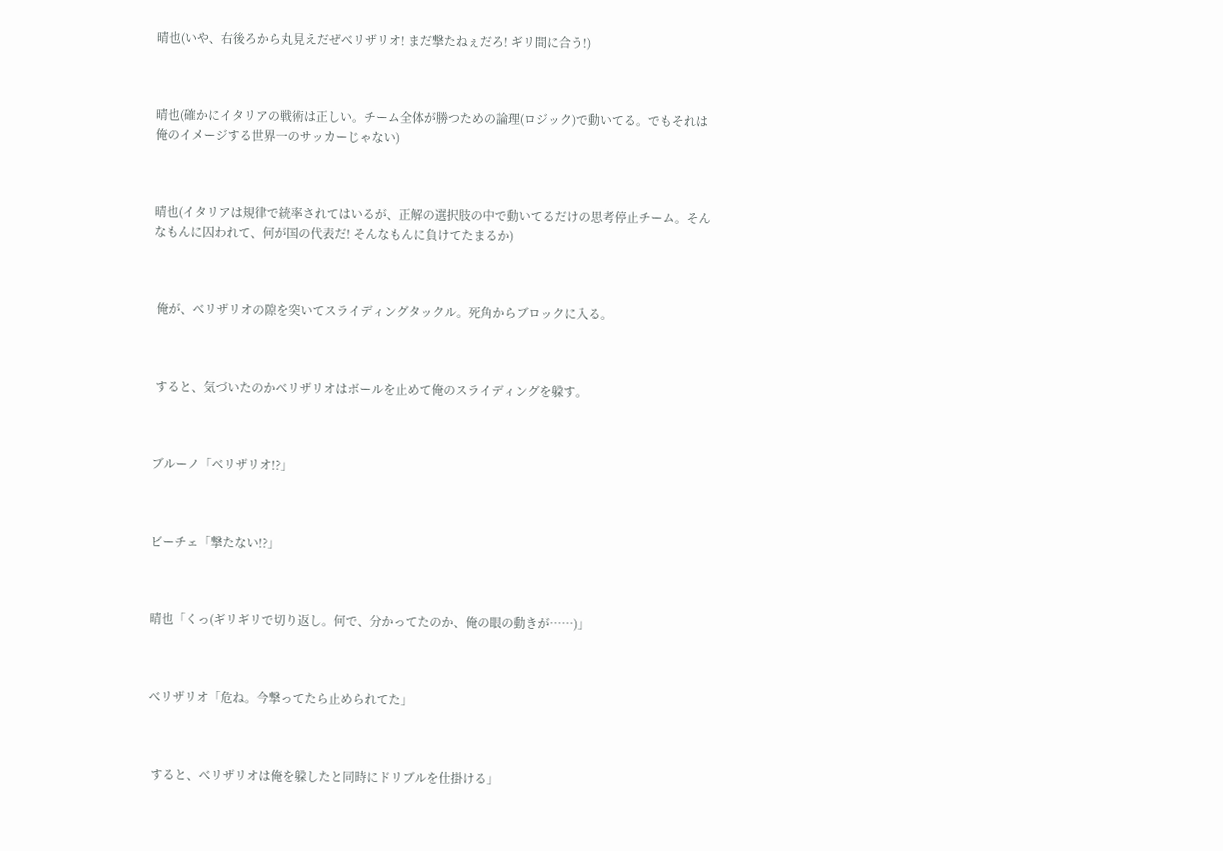晴也(いや、右後ろから丸見えだぜべリザリオ! まだ撃たねぇだろ! ギリ間に合う!)



晴也(確かにイタリアの戦術は正しい。チーム全体が勝つための論理(ロジック)で動いてる。でもそれは俺のイメージする世界一のサッカーじゃない)



晴也(イタリアは規律で統率されてはいるが、正解の選択肢の中で動いてるだけの思考停止チーム。そんなもんに囚われて、何が国の代表だ! そんなもんに負けてたまるか)



 俺が、べリザリオの隙を突いてスライディングタックル。死角からブロックに入る。



 すると、気づいたのかべリザリオはボールを止めて俺のスライディングを躱す。



ブルーノ「ベリザリオ!?」



ビーチェ「撃たない!?」



晴也「くっ(ギリギリで切り返し。何で、分かってたのか、俺の眼の動きが……)」



べリザリオ「危ね。今撃ってたら止められてた」



 すると、べリザリオは俺を躱したと同時にドリブルを仕掛ける」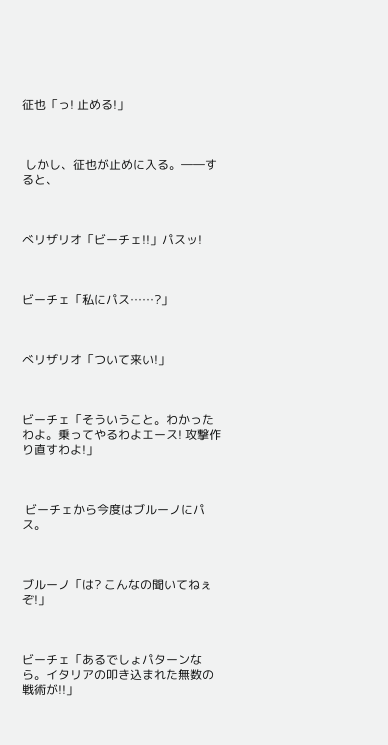征也「っ! 止める!」



 しかし、征也が止めに入る。――すると、



べリザリオ「ビーチェ!!」パスッ!



ビーチェ「私にパス……?」



べリザリオ「ついて来い!」



ビーチェ「そういうこと。わかったわよ。乗ってやるわよエース! 攻撃作り直すわよ!」



 ビーチェから今度はブルーノにパス。



ブルーノ「は? こんなの聞いてねぇぞ!」



ビーチェ「あるでしょパターンなら。イタリアの叩き込まれた無数の戦術が!!」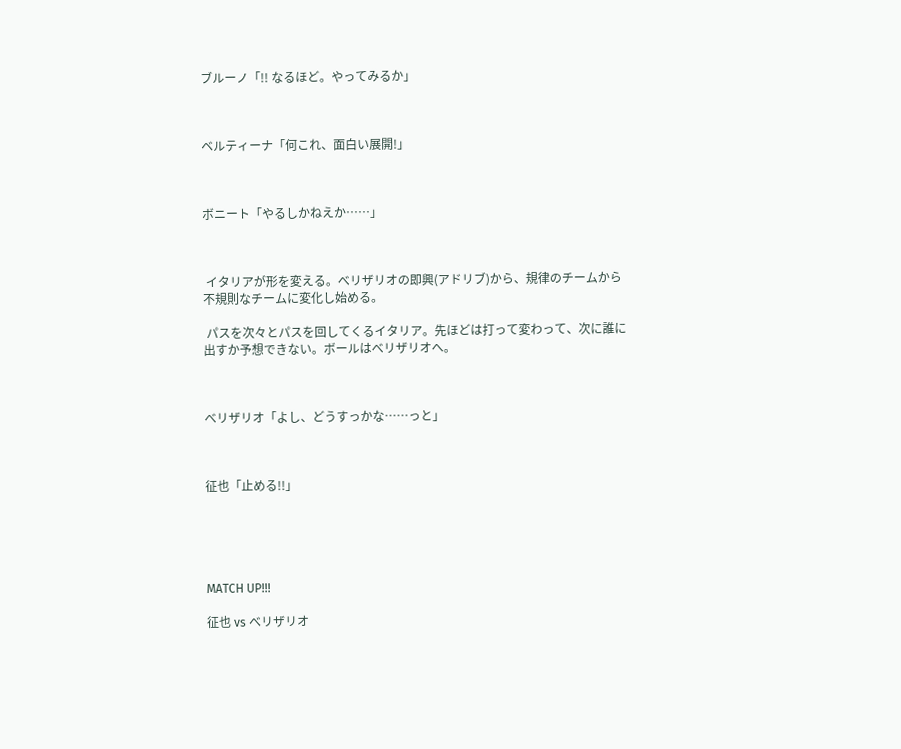ブルーノ「!! なるほど。やってみるか」



ベルティーナ「何これ、面白い展開!」



ボニート「やるしかねえか……」



 イタリアが形を変える。べリザリオの即興(アドリブ)から、規律のチームから不規則なチームに変化し始める。

 パスを次々とパスを回してくるイタリア。先ほどは打って変わって、次に誰に出すか予想できない。ボールはべリザリオへ。



べリザリオ「よし、どうすっかな……っと」



征也「止める!!」





MATCH UP!!!

征也 vs べリザリオ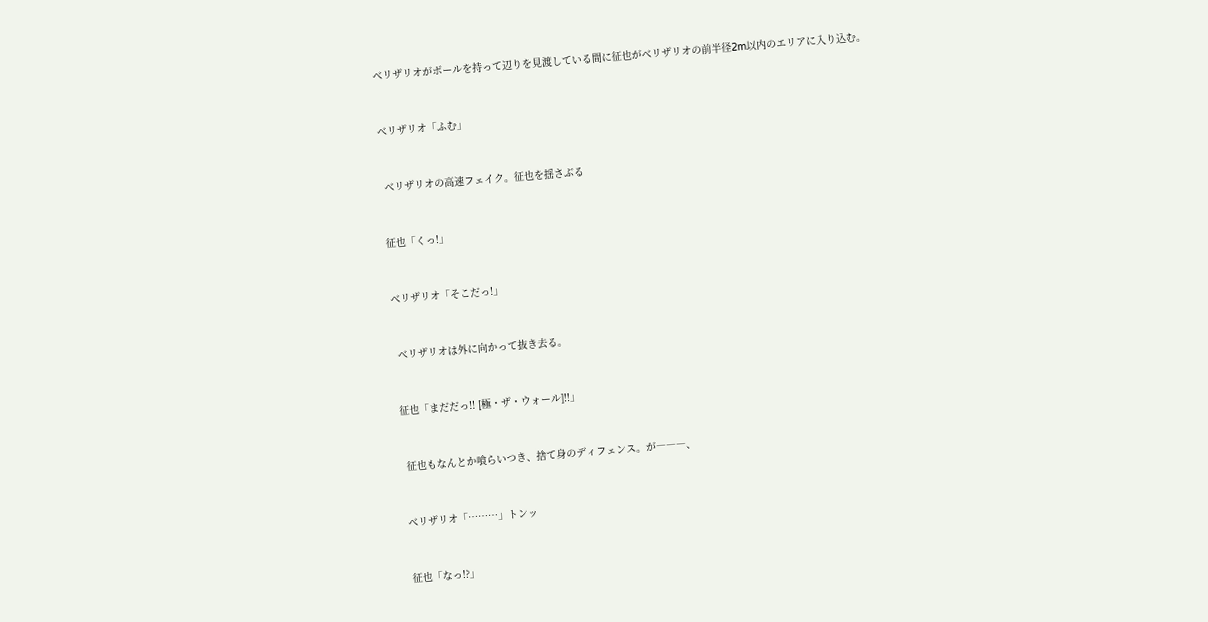べリザリオがボールを持って辺りを見渡している間に征也がべリザリオの前半径2m以内のエリアに入り込む。



べリザリオ「ふむ」



 べリザリオの高速フェイク。征也を揺さぶる



征也「くっ!」



べリザリオ「そこだっ!」



 べリザリオは外に向かって抜き去る。



征也「まだだっ!! [極・ザ・ウォール]!!」



 征也もなんとか喰らいつき、捨て身のディフェンス。が―――、



べリザリオ「………」トンッ



征也「なっ!?」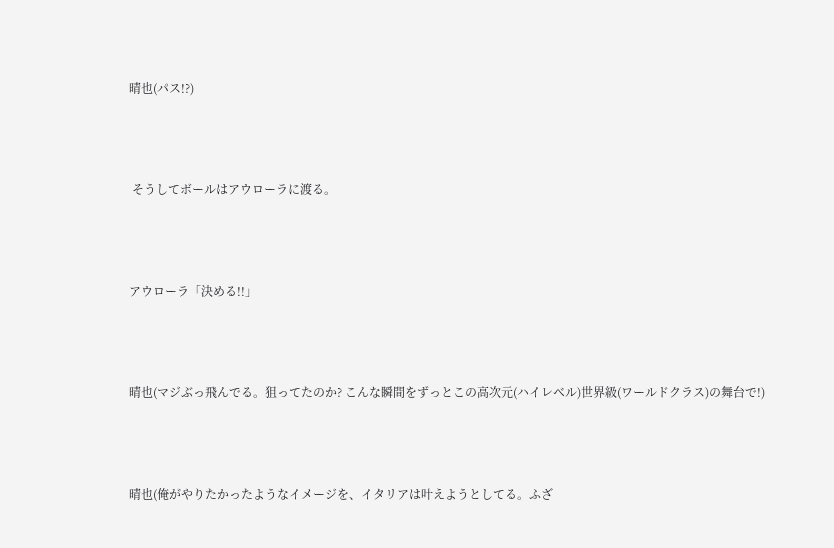晴也(パス!?)



 そうしてボールはアウローラに渡る。



アウローラ「決める!!」



晴也(マジぶっ飛んでる。狙ってたのか? こんな瞬間をずっとこの高次元(ハイレベル)世界級(ワールドクラス)の舞台で!)



晴也(俺がやりたかったようなイメージを、イタリアは叶えようとしてる。ふざ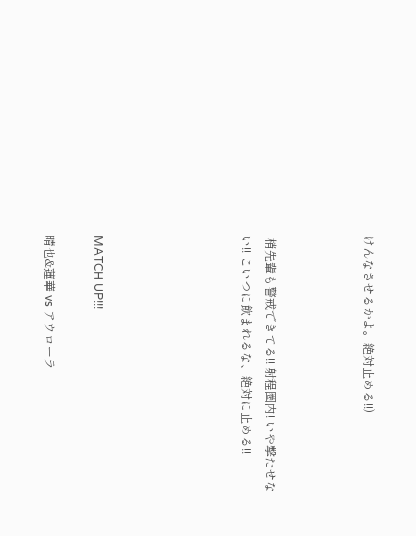けんなさせるかよ。絶対止める!!)



 梢先輩も警戒できてる!! 射程圏内! いや撃たせない!! こいつに飲まれるな、絶対に止める!!





MATCH UP!!!

晴也&蓮華 vs アウローラ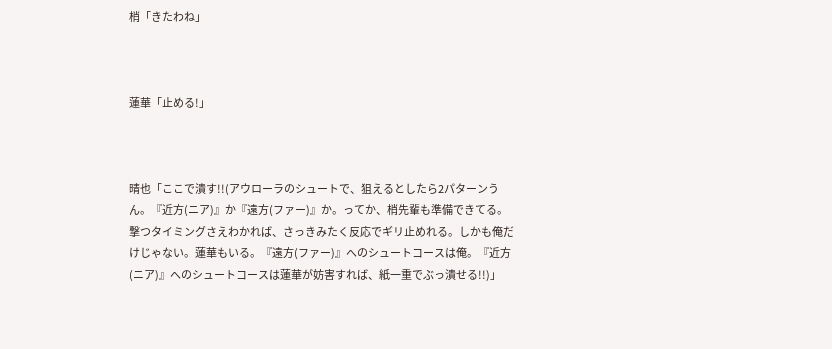梢「きたわね」



蓮華「止める!」



晴也「ここで潰す!!(アウローラのシュートで、狙えるとしたら2パターンうん。『近方(ニア)』か『遠方(ファー)』か。ってか、梢先輩も準備できてる。撃つタイミングさえわかれば、さっきみたく反応でギリ止めれる。しかも俺だけじゃない。蓮華もいる。『遠方(ファー)』へのシュートコースは俺。『近方(ニア)』へのシュートコースは蓮華が妨害すれば、紙一重でぶっ潰せる!!)」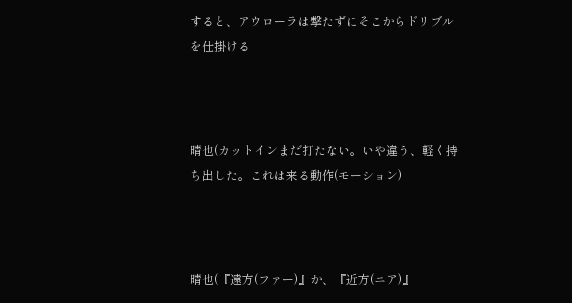すると、アウローラは撃たずにそこからドリブルを仕掛ける



晴也(カットインまだ打たない。いや違う、軽く持ち出した。これは来る動作(モーション)



晴也(『遠方(ファー)』か、『近方(ニア)』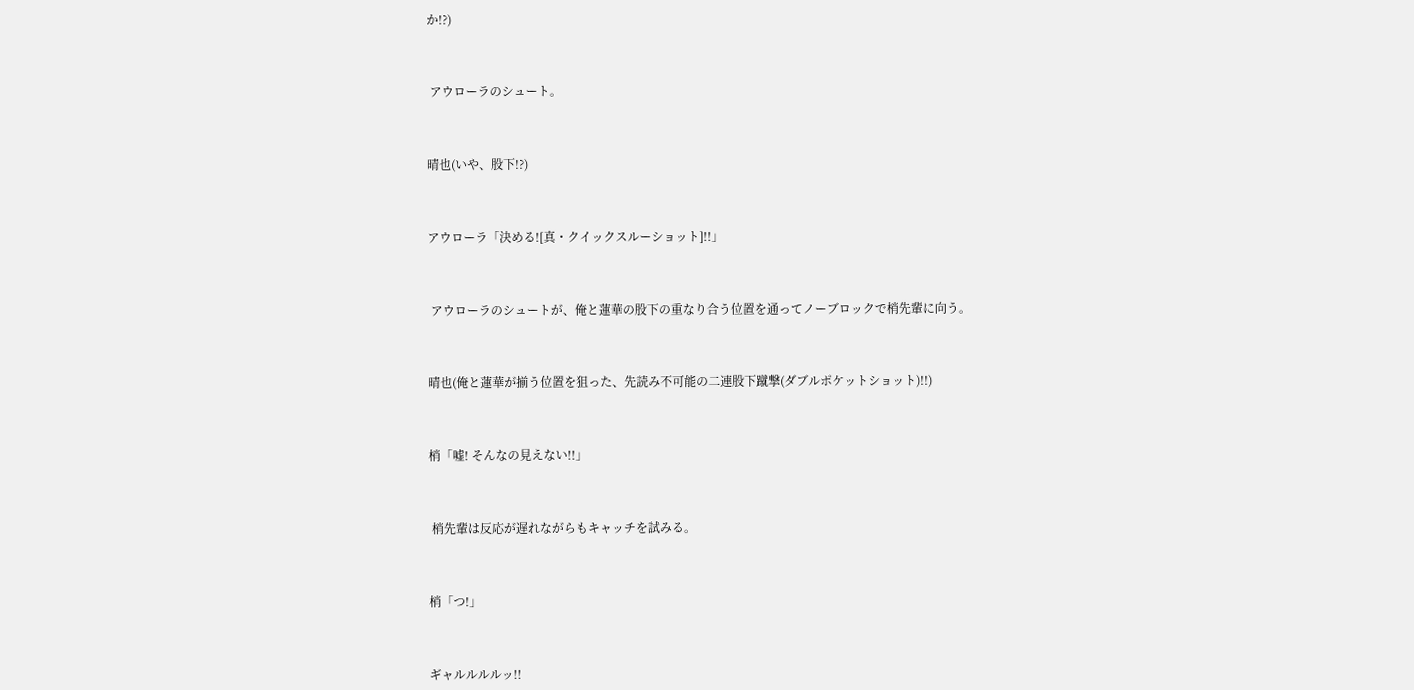か!?)



 アウローラのシュート。



晴也(いや、股下!?)



アウローラ「決める![真・クイックスルーショット]!!」



 アウローラのシュートが、俺と蓮華の股下の重なり合う位置を通ってノーブロックで梢先輩に向う。



晴也(俺と蓮華が揃う位置を狙った、先読み不可能の二連股下蹴撃(ダブルポケットショット)!!)



梢「嘘! そんなの見えない!!」



 梢先輩は反応が遅れながらもキャッチを試みる。



梢「つ!」



ギャルルルルッ!!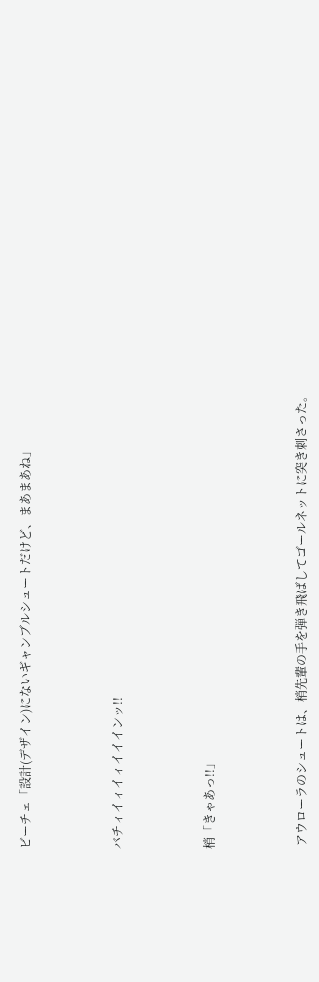ビーチェ「設計(デザイン)にないギャンブルシュートだけど、まあまあね」



バチィイィイィイイインッ!!



梢「きゃあっ!!」



 アウローラのシュートは、梢先輩の手を弾き飛ばしてゴールネットに突き刺さった。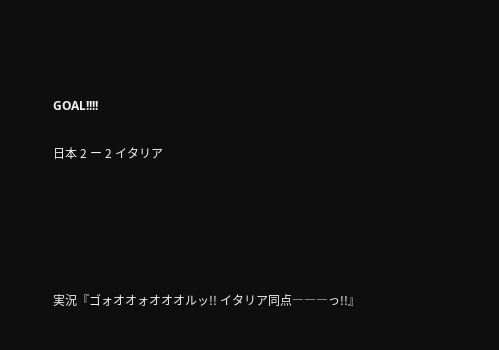GOAL!!!!

日本 2 ー 2 イタリア





実況『ゴォオオォオオオルッ!! イタリア同点―――っ!!』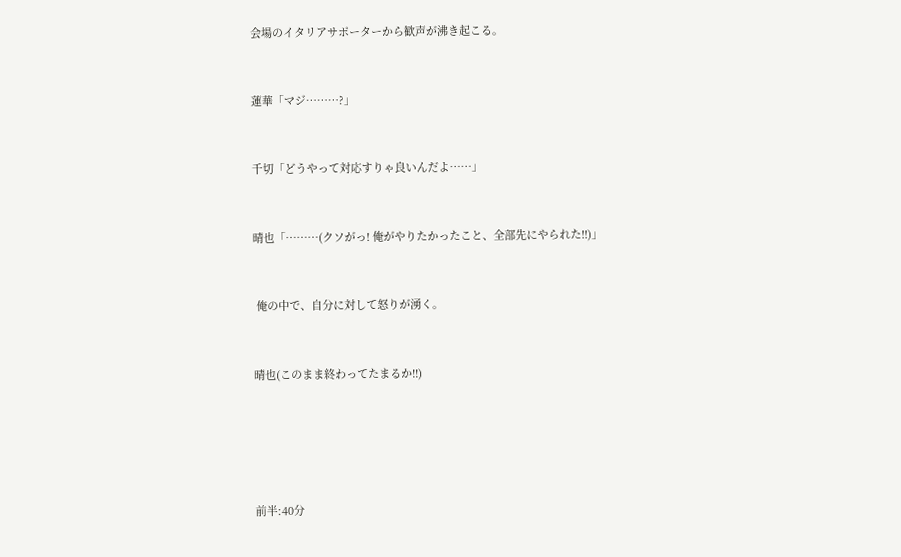会場のイタリアサポーターから歓声が沸き起こる。



蓮華「マジ………?」



千切「どうやって対応すりゃ良いんだよ……」



晴也「………(クソがっ! 俺がやりたかったこと、全部先にやられた!!)」



 俺の中で、自分に対して怒りが湧く。



晴也(このまま終わってたまるか!!)







前半:40分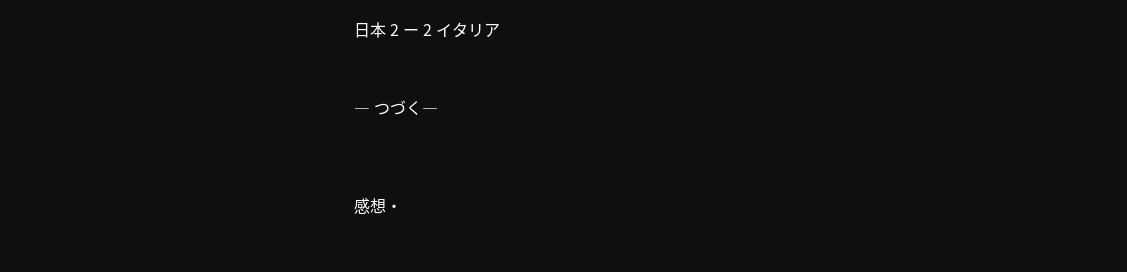日本 2 ー 2 イタリア



― つづく―




感想・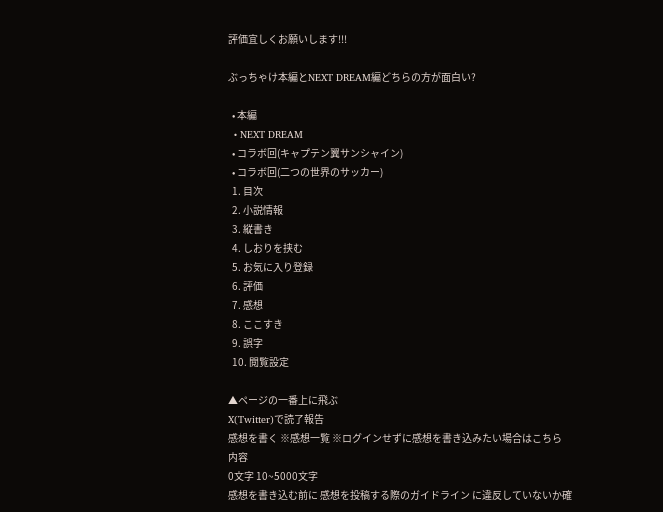評価宜しくお願いします!!!

ぶっちゃけ本編とNEXT DREAM編どちらの方が面白い?

  • 本編
  • NEXT DREAM
  • コラボ回(キャプテン翼サンシャイン)
  • コラボ回(二つの世界のサッカー)
  1. 目次
  2. 小説情報
  3. 縦書き
  4. しおりを挟む
  5. お気に入り登録
  6. 評価
  7. 感想
  8. ここすき
  9. 誤字
  10. 閲覧設定

▲ページの一番上に飛ぶ
X(Twitter)で読了報告
感想を書く ※感想一覧 ※ログインせずに感想を書き込みたい場合はこちら
内容
0文字 10~5000文字
感想を書き込む前に 感想を投稿する際のガイドライン に違反していないか確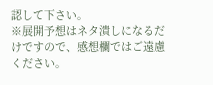認して下さい。
※展開予想はネタ潰しになるだけですので、感想欄ではご遠慮ください。